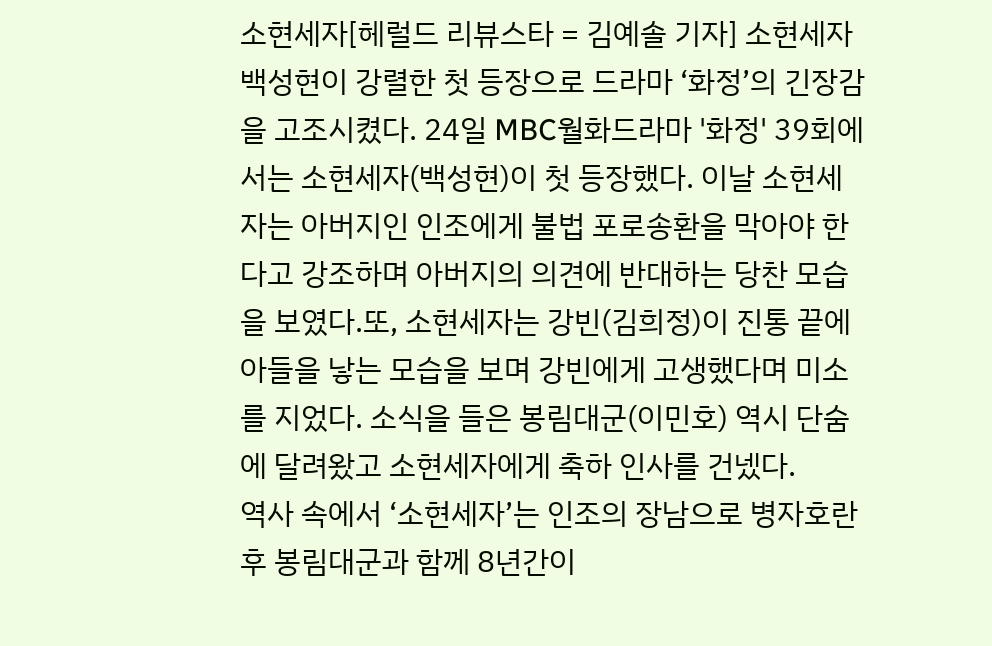소현세자[헤럴드 리뷰스타 = 김예솔 기자] 소현세자 백성현이 강렬한 첫 등장으로 드라마 ‘화정’의 긴장감을 고조시켰다. 24일 MBC월화드라마 '화정' 39회에서는 소현세자(백성현)이 첫 등장했다. 이날 소현세자는 아버지인 인조에게 불법 포로송환을 막아야 한다고 강조하며 아버지의 의견에 반대하는 당찬 모습을 보였다.또, 소현세자는 강빈(김희정)이 진통 끝에 아들을 낳는 모습을 보며 강빈에게 고생했다며 미소를 지었다. 소식을 들은 봉림대군(이민호) 역시 단숨에 달려왔고 소현세자에게 축하 인사를 건넸다.
역사 속에서 ‘소현세자’는 인조의 장남으로 병자호란 후 봉림대군과 함께 8년간이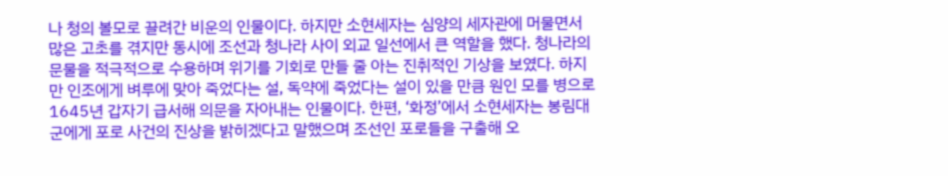나 청의 볼모로 끌려간 비운의 인물이다. 하지만 소현세자는 심양의 세자관에 머물면서 많은 고초를 겪지만 동시에 조선과 청나라 사이 외교 일선에서 큰 역할을 했다. 청나라의 문물을 적극적으로 수용하며 위기를 기회로 만들 줄 아는 진취적인 기상을 보였다. 하지만 인조에게 벼루에 맞아 죽었다는 설, 독약에 죽었다는 설이 있을 만큼 원인 모를 병으로 1645년 갑자기 급서해 의문을 자아내는 인물이다. 한편, ‘화정’에서 소현세자는 봉림대군에게 포로 사건의 진상을 밝히겠다고 말했으며 조선인 포로들을 구출해 오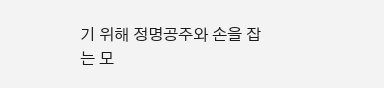기 위해 정명공주와 손을 잡는 모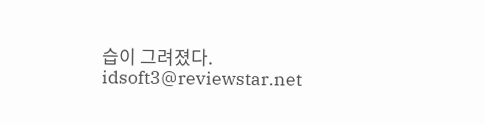습이 그려졌다. idsoft3@reviewstar.net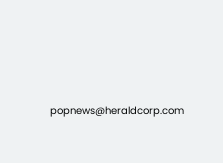popnews@heraldcorp.com